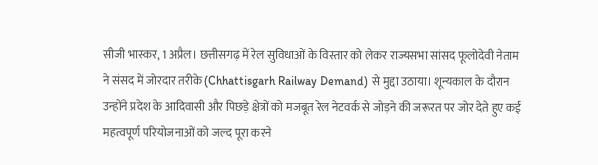सीजी भास्कर, 1 अप्रैल। छत्तीसगढ़ में रेल सुविधाओं के विस्तार को लेकर राज्यसभा सांसद फूलोदेवी नेताम ने संसद में जोरदार तरीके (Chhattisgarh Railway Demand) से मुद्दा उठाया। शून्यकाल के दौरान उन्होंने प्रदेश के आदिवासी और पिछड़े क्षेत्रों को मजबूत रेल नेटवर्क से जोड़ने की जरूरत पर जोर देते हुए कई महत्वपूर्ण परियोजनाओं को जल्द पूरा करने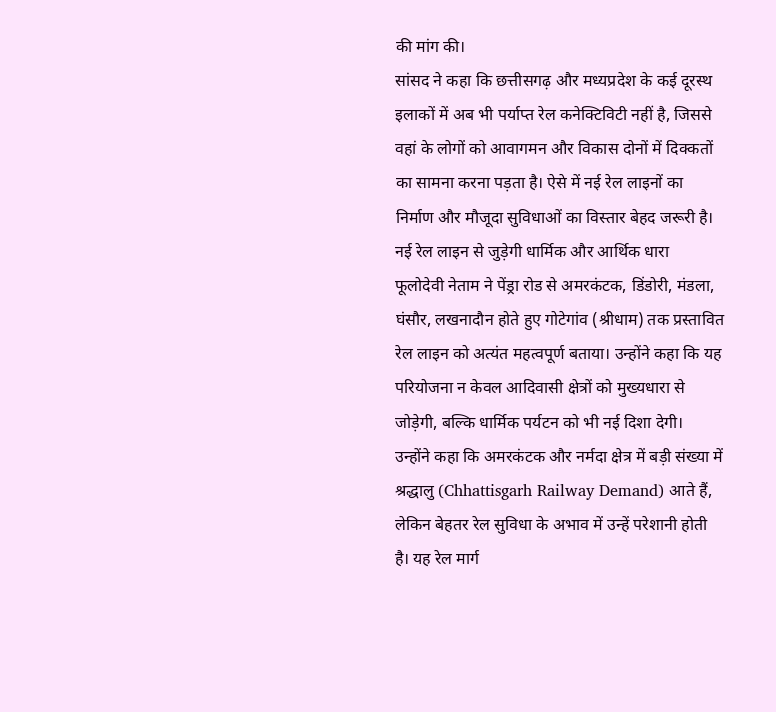की मांग की।
सांसद ने कहा कि छत्तीसगढ़ और मध्यप्रदेश के कई दूरस्थ इलाकों में अब भी पर्याप्त रेल कनेक्टिविटी नहीं है, जिससे वहां के लोगों को आवागमन और विकास दोनों में दिक्कतों का सामना करना पड़ता है। ऐसे में नई रेल लाइनों का निर्माण और मौजूदा सुविधाओं का विस्तार बेहद जरूरी है।
नई रेल लाइन से जुड़ेगी धार्मिक और आर्थिक धारा
फूलोदेवी नेताम ने पेंड्रा रोड से अमरकंटक, डिंडोरी, मंडला, घंसौर, लखनादौन होते हुए गोटेगांव (श्रीधाम) तक प्रस्तावित रेल लाइन को अत्यंत महत्वपूर्ण बताया। उन्होंने कहा कि यह परियोजना न केवल आदिवासी क्षेत्रों को मुख्यधारा से जोड़ेगी, बल्कि धार्मिक पर्यटन को भी नई दिशा देगी।
उन्होंने कहा कि अमरकंटक और नर्मदा क्षेत्र में बड़ी संख्या में श्रद्धालु (Chhattisgarh Railway Demand) आते हैं, लेकिन बेहतर रेल सुविधा के अभाव में उन्हें परेशानी होती है। यह रेल मार्ग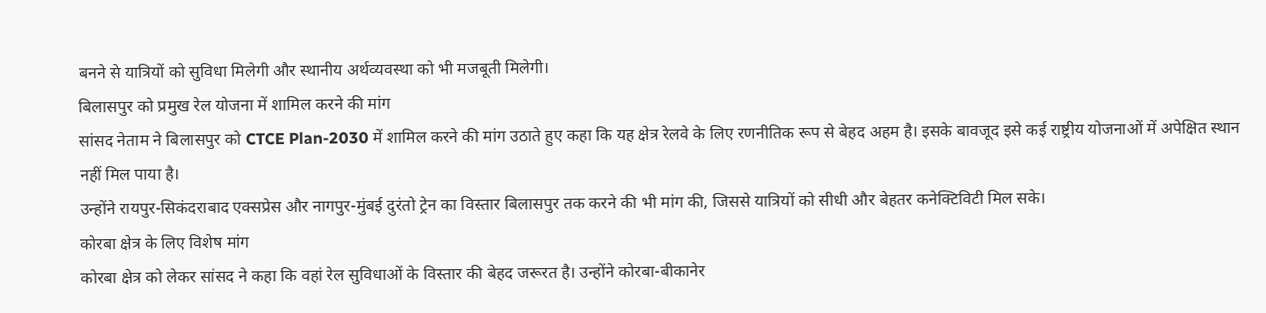बनने से यात्रियों को सुविधा मिलेगी और स्थानीय अर्थव्यवस्था को भी मजबूती मिलेगी।
बिलासपुर को प्रमुख रेल योजना में शामिल करने की मांग
सांसद नेताम ने बिलासपुर को CTCE Plan-2030 में शामिल करने की मांग उठाते हुए कहा कि यह क्षेत्र रेलवे के लिए रणनीतिक रूप से बेहद अहम है। इसके बावजूद इसे कई राष्ट्रीय योजनाओं में अपेक्षित स्थान नहीं मिल पाया है।
उन्होंने रायपुर-सिकंदराबाद एक्सप्रेस और नागपुर-मुंबई दुरंतो ट्रेन का विस्तार बिलासपुर तक करने की भी मांग की, जिससे यात्रियों को सीधी और बेहतर कनेक्टिविटी मिल सके।
कोरबा क्षेत्र के लिए विशेष मांग
कोरबा क्षेत्र को लेकर सांसद ने कहा कि वहां रेल सुविधाओं के विस्तार की बेहद जरूरत है। उन्होंने कोरबा-बीकानेर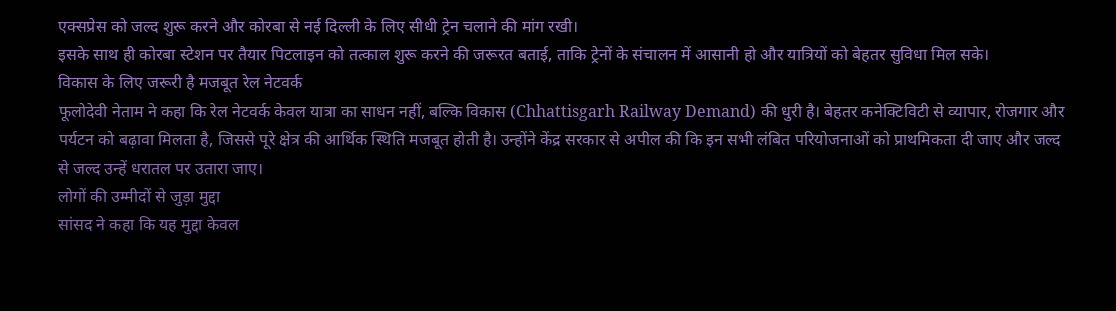एक्सप्रेस को जल्द शुरू करने और कोरबा से नई दिल्ली के लिए सीधी ट्रेन चलाने की मांग रखी।
इसके साथ ही कोरबा स्टेशन पर तैयार पिटलाइन को तत्काल शुरू करने की जरूरत बताई, ताकि ट्रेनों के संचालन में आसानी हो और यात्रियों को बेहतर सुविधा मिल सके।
विकास के लिए जरूरी है मजबूत रेल नेटवर्क
फूलोदेवी नेताम ने कहा कि रेल नेटवर्क केवल यात्रा का साधन नहीं, बल्कि विकास (Chhattisgarh Railway Demand) की धुरी है। बेहतर कनेक्टिविटी से व्यापार, रोजगार और पर्यटन को बढ़ावा मिलता है, जिससे पूरे क्षेत्र की आर्थिक स्थिति मजबूत होती है। उन्होंने केंद्र सरकार से अपील की कि इन सभी लंबित परियोजनाओं को प्राथमिकता दी जाए और जल्द से जल्द उन्हें धरातल पर उतारा जाए।
लोगों की उम्मीदों से जुड़ा मुद्दा
सांसद ने कहा कि यह मुद्दा केवल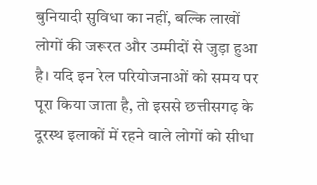बुनियादी सुविधा का नहीं, बल्कि लाखों लोगों की जरूरत और उम्मीदों से जुड़ा हुआ है। यदि इन रेल परियोजनाओं को समय पर पूरा किया जाता है, तो इससे छत्तीसगढ़ के दूरस्थ इलाकों में रहने वाले लोगों को सीधा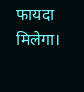फायदा मिलेगा।